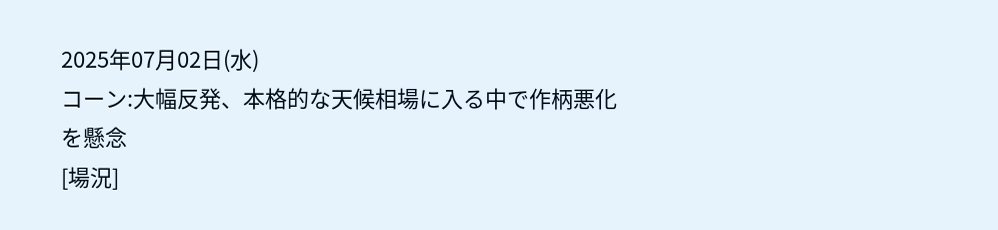2025年07月02日(水)
コーン:大幅反発、本格的な天候相場に入る中で作柄悪化を懸念
[場況]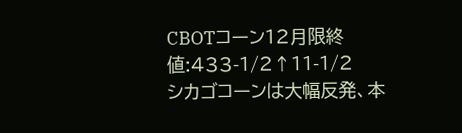CBOTコーン12月限終値:433-1/2↑11-1/2
シカゴコーンは大幅反発、本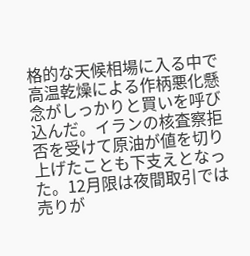格的な天候相場に入る中で高温乾燥による作柄悪化懸念がしっかりと買いを呼び込んだ。イランの核査察拒否を受けて原油が値を切り上げたことも下支えとなった。12月限は夜間取引では売りが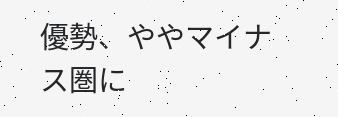優勢、ややマイナス圏に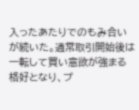入ったあたりでのもみ合いが続いた。通常取引開始後は一転して買い意欲が強まる格好となり、プ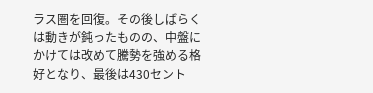ラス圏を回復。その後しばらくは動きが鈍ったものの、中盤にかけては改めて騰勢を強める格好となり、最後は430セント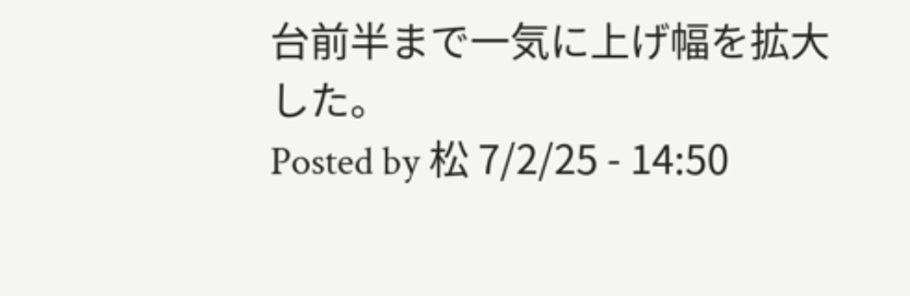台前半まで一気に上げ幅を拡大した。
Posted by 松 7/2/25 - 14:50